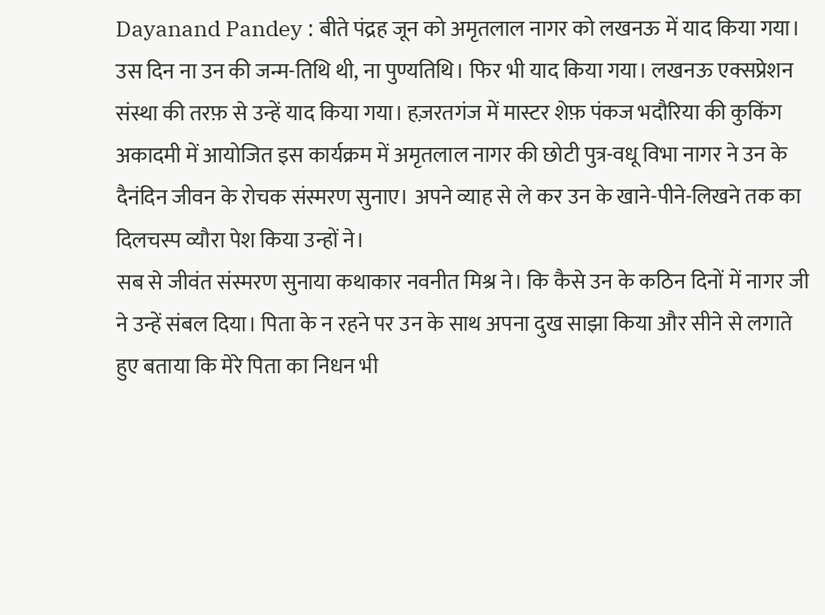Dayanand Pandey : बीते पंद्रह जून को अमृतलाल नागर को लखनऊ में याद किया गया। उस दिन ना उन की जन्म-तिथि थी, ना पुण्यतिथि। फिर भी याद किया गया। लखनऊ एक्सप्रेशन संस्था की तरफ़ से उन्हें याद किया गया। हज़रतगंज में मास्टर शेफ़ पंकज भदौरिया की कुकिंग अकादमी में आयोजित इस कार्यक्रम में अमृतलाल नागर की छोटी पुत्र-वधू विभा नागर ने उन के दैनंदिन जीवन के रोचक संस्मरण सुनाए। अपने व्याह से ले कर उन के खाने-पीने-लिखने तक का दिलचस्प व्यौरा पेश किया उन्हों ने।
सब से जीवंत संस्मरण सुनाया कथाकार नवनीत मिश्र ने। कि कैसे उन के कठिन दिनों में नागर जी ने उन्हें संबल दिया। पिता के न रहने पर उन के साथ अपना दुख साझा किया और सीने से लगाते हुए बताया कि मेरे पिता का निधन भी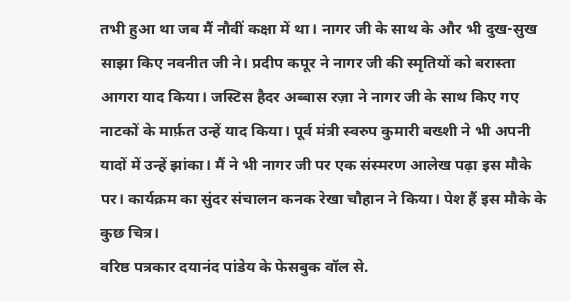तभी हुआ था जब मैं नौवीं कक्षा में था। नागर जी के साथ के और भी दुख-सुख साझा किए नवनीत जी ने। प्रदीप कपूर ने नागर जी की स्मृतियों को बरास्ता आगरा याद किया। जस्टिस हैदर अब्बास रज़ा ने नागर जी के साथ किए गए नाटकों के मार्फ़त उन्हें याद किया। पूर्व मंत्री स्वरुप कुमारी बख्शी ने भी अपनी यादों में उन्हें झांका। मैं ने भी नागर जी पर एक संस्मरण आलेख पढ़ा इस मौके पर। कार्यक्रम का सुंदर संचालन कनक रेखा चौहान ने किया। पेश हैं इस मौके के कुछ चित्र।
वरिष्ठ पत्रकार दयानंद पांडेय के फेसबुक वॉल से.